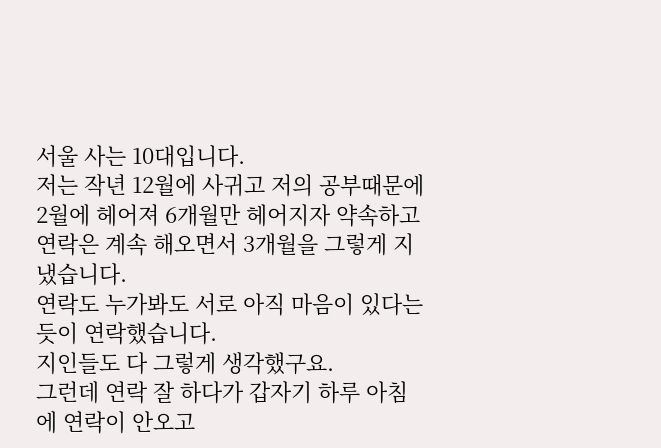서울 사는 10대입니다.
저는 작년 12월에 사귀고 저의 공부때문에 2월에 헤어져 6개월만 헤어지자 약속하고 연락은 계속 해오면서 3개월을 그렇게 지냈습니다.
연락도 누가봐도 서로 아직 마음이 있다는 듯이 연락했습니다.
지인들도 다 그렇게 생각했구요.
그런데 연락 잘 하다가 갑자기 하루 아침에 연락이 안오고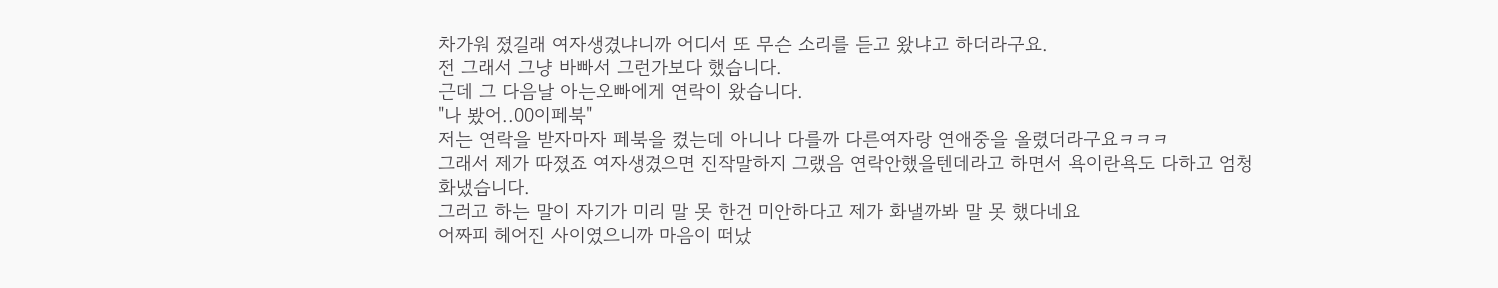차가워 졌길래 여자생겼냐니까 어디서 또 무슨 소리를 듣고 왔냐고 하더라구요.
전 그래서 그냥 바빠서 그런가보다 했습니다.
근데 그 다음날 아는오빠에게 연락이 왔습니다.
"나 봤어..00이페북"
저는 연락을 받자마자 페북을 켰는데 아니나 다를까 다른여자랑 연애중을 올렸더라구요ㅋㅋㅋ
그래서 제가 따졌죠 여자생겼으면 진작말하지 그랬음 연락안했을텐데라고 하면서 욕이란욕도 다하고 엄청 화냈습니다.
그러고 하는 말이 자기가 미리 말 못 한건 미안하다고 제가 화낼까봐 말 못 했다네요
어짜피 헤어진 사이였으니까 마음이 떠났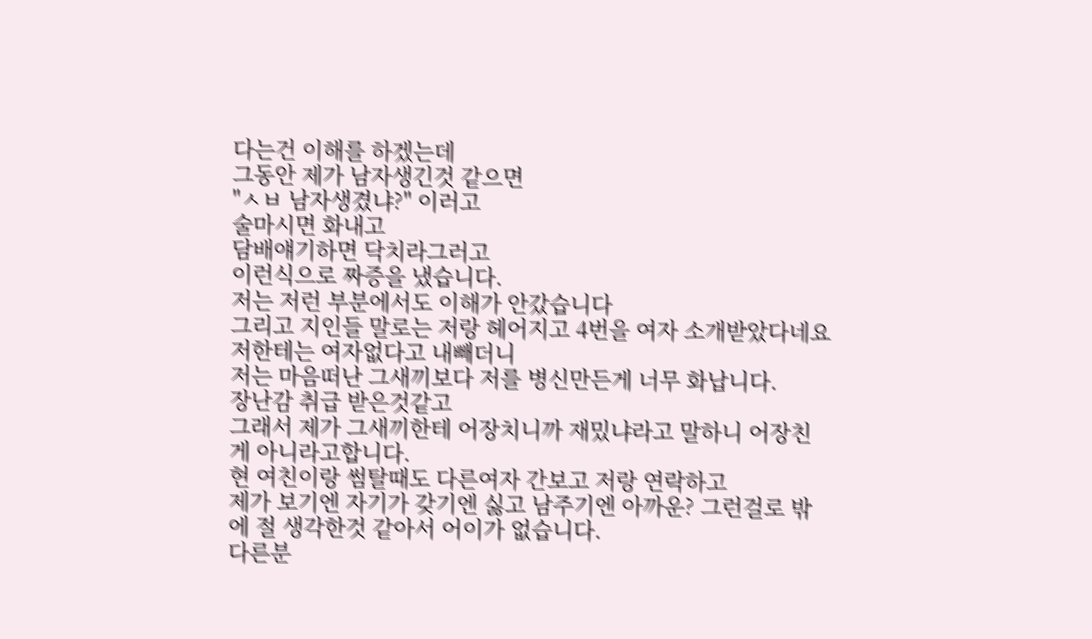다는건 이해를 하겠는데
그동안 제가 남자생긴것 같으면
"ㅅㅂ 남자생겼냐?" 이러고
술마시면 화내고
담배얘기하면 닥치라그러고
이런식으로 짜증을 냈습니다.
저는 저런 부분에서도 이해가 안갔습니다
그리고 지인들 말로는 저랑 헤어지고 4번을 여자 소개받았다네요
저한테는 여자없다고 내빼더니
저는 마음떠난 그새끼보다 저를 병신만든게 너무 화납니다.
장난감 취급 받은것같고
그래서 제가 그새끼한테 어장치니까 재밌냐라고 말하니 어장친게 아니라고합니다.
현 여친이랑 썸탈때도 다른여자 간보고 저랑 연락하고
제가 보기엔 자기가 갖기엔 싫고 남주기엔 아까운? 그런걸로 밖에 절 생각한것 같아서 어이가 없습니다.
다른분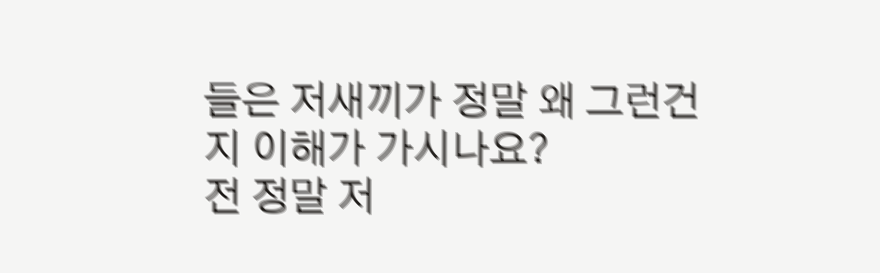들은 저새끼가 정말 왜 그런건지 이해가 가시나요?
전 정말 저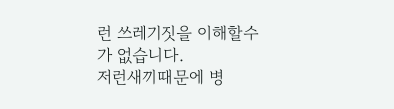런 쓰레기짓을 이해할수가 없습니다.
저런새끼때문에 병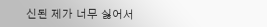신된 제가 너무 싫어서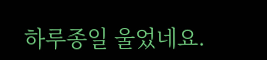하루종일 울었네요.